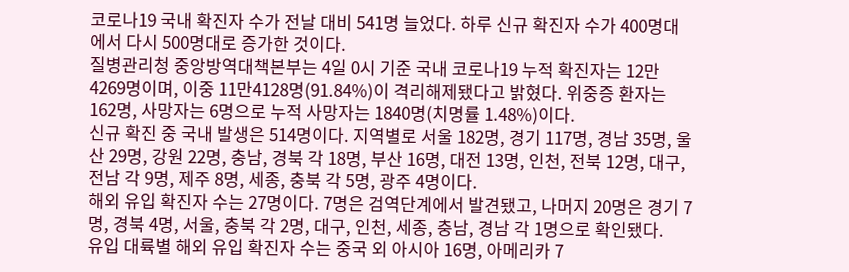코로나19 국내 확진자 수가 전날 대비 541명 늘었다. 하루 신규 확진자 수가 400명대에서 다시 500명대로 증가한 것이다.
질병관리청 중앙방역대책본부는 4일 0시 기준 국내 코로나19 누적 확진자는 12만4269명이며, 이중 11만4128명(91.84%)이 격리해제됐다고 밝혔다. 위중증 환자는 162명, 사망자는 6명으로 누적 사망자는 1840명(치명률 1.48%)이다.
신규 확진 중 국내 발생은 514명이다. 지역별로 서울 182명, 경기 117명, 경남 35명, 울산 29명, 강원 22명, 충남, 경북 각 18명, 부산 16명, 대전 13명, 인천, 전북 12명, 대구, 전남 각 9명, 제주 8명, 세종, 충북 각 5명, 광주 4명이다.
해외 유입 확진자 수는 27명이다. 7명은 검역단계에서 발견됐고, 나머지 20명은 경기 7명, 경북 4명, 서울, 충북 각 2명, 대구, 인천, 세종, 충남, 경남 각 1명으로 확인됐다.
유입 대륙별 해외 유입 확진자 수는 중국 외 아시아 16명, 아메리카 7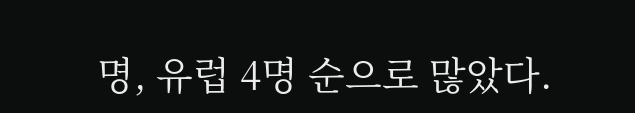명, 유럽 4명 순으로 많았다.